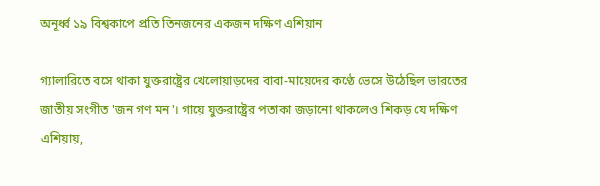অনূর্ধ্ব ১৯ বিশ্বকাপে প্রতি তিনজনের একজন দক্ষিণ এশিয়ান

গ্যালারিতে বসে থাকা যুক্তরাষ্ট্রের খেলোয়াড়দের বাবা-মায়েদের কণ্ঠে ভেসে উঠেছিল ভারতের জাতীয় সংগীত 'জন গণ মন'। গায়ে যুক্তরাষ্ট্রের পতাকা জড়ানো থাকলেও শিকড় যে দক্ষিণ এশিয়ায়,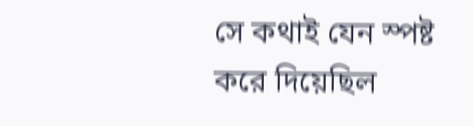সে কথাই যেন স্পষ্ট করে দিয়েছিল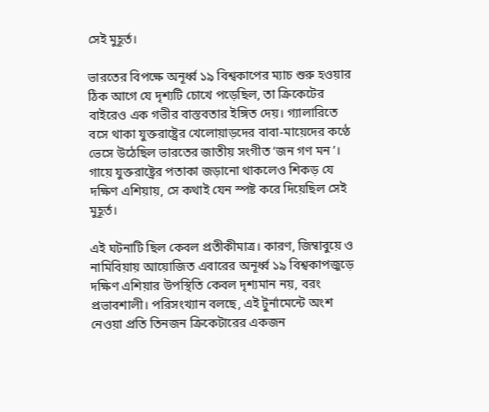সেই মুহূর্ত।

ভারতের বিপক্ষে অনূর্ধ্ব ১৯ বিশ্বকাপের ম্যাচ শুরু হওয়ার ঠিক আগে যে দৃশ্যটি চোখে পড়েছিল, তা ক্রিকেটের বাইরেও এক গভীর বাস্তবতার ইঙ্গিত দেয়। গ্যালারিতে বসে থাকা যুক্তরাষ্ট্রের খেলোয়াড়দের বাবা-মায়েদের কণ্ঠে ভেসে উঠেছিল ভারতের জাতীয় সংগীত ‘জন গণ মন’। গায়ে যুক্তরাষ্ট্রের পতাকা জড়ানো থাকলেও শিকড় যে দক্ষিণ এশিয়ায়, সে কথাই যেন স্পষ্ট করে দিয়েছিল সেই মুহূর্ত।

এই ঘটনাটি ছিল কেবল প্রতীকীমাত্র। কারণ, জিম্বাবুয়ে ও নামিবিয়ায় আয়োজিত এবারের অনূর্ধ্ব ১৯ বিশ্বকাপজুড়ে দক্ষিণ এশিয়ার উপস্থিতি কেবল দৃশ্যমান নয়, বরং প্রভাবশালী। পরিসংখ্যান বলছে, এই টুর্নামেন্টে অংশ নেওয়া প্রতি তিনজন ক্রিকেটারের একজন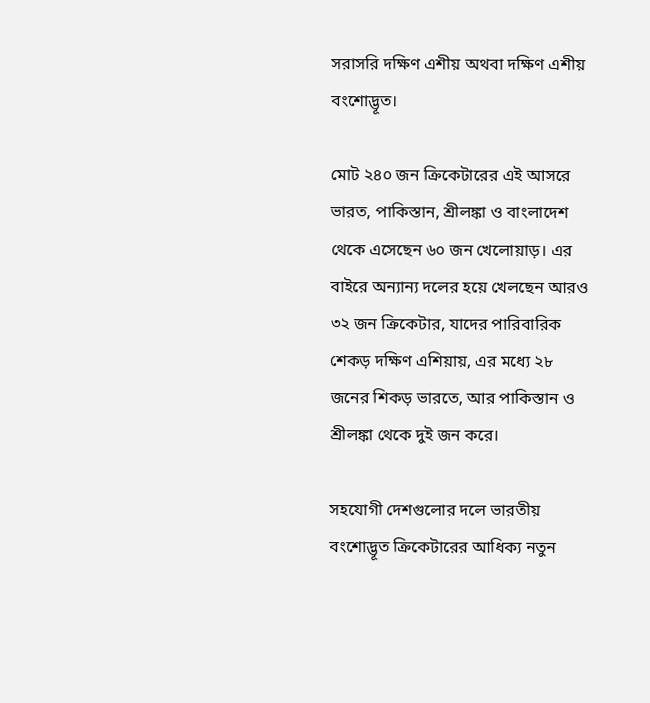সরাসরি দক্ষিণ এশীয় অথবা দক্ষিণ এশীয় বংশোদ্ভূত।

মোট ২৪০ জন ক্রিকেটারের এই আসরে ভারত, পাকিস্তান, শ্রীলঙ্কা ও বাংলাদেশ থেকে এসেছেন ৬০ জন খেলোয়াড়। এর বাইরে অন্যান্য দলের হয়ে খেলছেন আরও ৩২ জন ক্রিকেটার, যাদের পারিবারিক শেকড় দক্ষিণ এশিয়ায়, এর মধ্যে ২৮ জনের শিকড় ভারতে, আর পাকিস্তান ও শ্রীলঙ্কা থেকে দুই জন করে।

সহযোগী দেশগুলোর দলে ভারতীয় বংশোদ্ভূত ক্রিকেটারের আধিক্য নতুন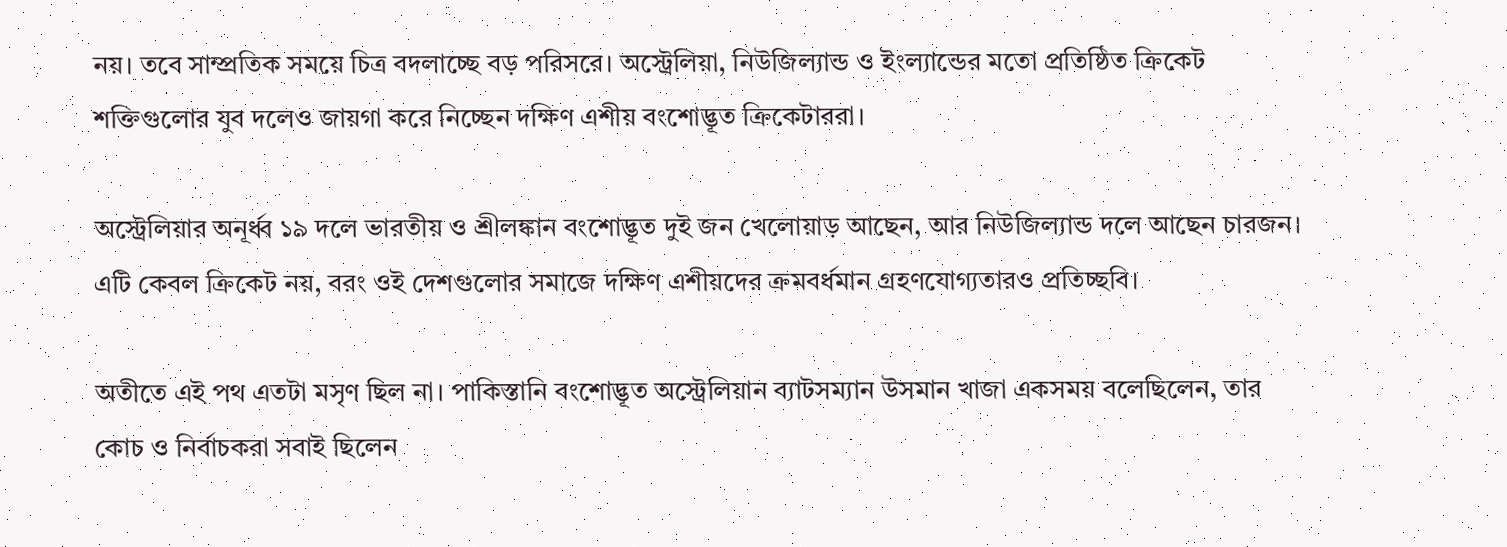নয়। তবে সাম্প্রতিক সময়ে চিত্র বদলাচ্ছে বড় পরিসরে। অস্ট্রেলিয়া, নিউজিল্যান্ড ও ইংল্যান্ডের মতো প্রতিষ্ঠিত ক্রিকেট শক্তিগুলোর যুব দলেও জায়গা করে নিচ্ছেন দক্ষিণ এশীয় বংশোদ্ভূত ক্রিকেটাররা।

অস্ট্রেলিয়ার অনূর্ধ্ব ১৯ দলে ভারতীয় ও শ্রীলঙ্কান বংশোদ্ভূত দুই জন খেলোয়াড় আছেন, আর নিউজিল্যান্ড দলে আছেন চারজন। এটি কেবল ক্রিকেট নয়, বরং ওই দেশগুলোর সমাজে দক্ষিণ এশীয়দের ক্রমবর্ধমান গ্রহণযোগ্যতারও প্রতিচ্ছবি।

অতীতে এই পথ এতটা মসৃণ ছিল না। পাকিস্তানি বংশোদ্ভূত অস্ট্রেলিয়ান ব্যাটসম্যান উসমান খাজা একসময় বলেছিলেন, তার কোচ ও নির্বাচকরা সবাই ছিলেন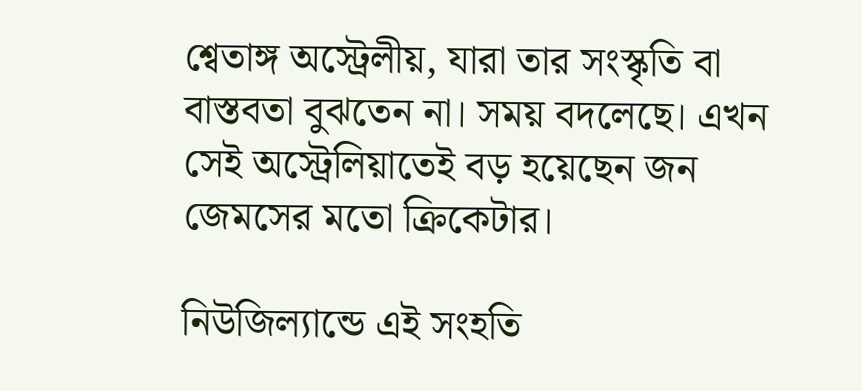শ্বেতাঙ্গ অস্ট্রেলীয়, যারা তার সংস্কৃতি বা বাস্তবতা বুঝতেন না। সময় বদলেছে। এখন সেই অস্ট্রেলিয়াতেই বড় হয়েছেন জন জেমসের মতো ক্রিকেটার।

নিউজিল্যান্ডে এই সংহতি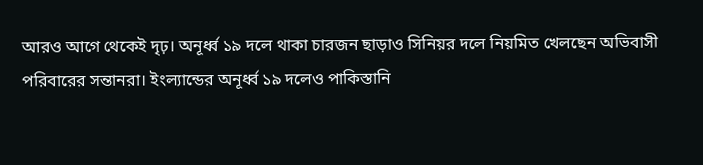আরও আগে থেকেই দৃঢ়। অনূর্ধ্ব ১৯ দলে থাকা চারজন ছাড়াও সিনিয়র দলে নিয়মিত খেলছেন অভিবাসী পরিবারের সন্তানরা। ইংল্যান্ডের অনূর্ধ্ব ১৯ দলেও পাকিস্তানি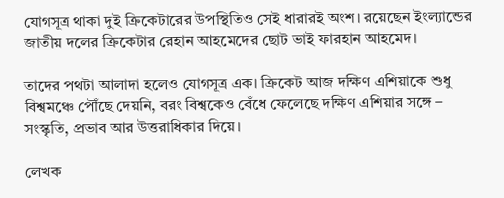যোগসূত্র থাকা দুই ক্রিকেটারের উপস্থিতিও সেই ধারারই অংশ। রয়েছেন ইংল্যান্ডের জাতীয় দলের ক্রিকেটার রেহান আহমেদের ছোট ভাই ফারহান আহমেদ।

তাদের পথটা আলাদা হলেও যোগসূত্র এক। ক্রিকেট আজ দক্ষিণ এশিয়াকে শুধু বিশ্বমঞ্চে পৌঁছে দেয়নি, বরং বিশ্বকেও বেঁধে ফেলেছে দক্ষিণ এশিয়ার সঙ্গে – সংস্কৃতি, প্রভাব আর উত্তরাধিকার দিয়ে।

লেখক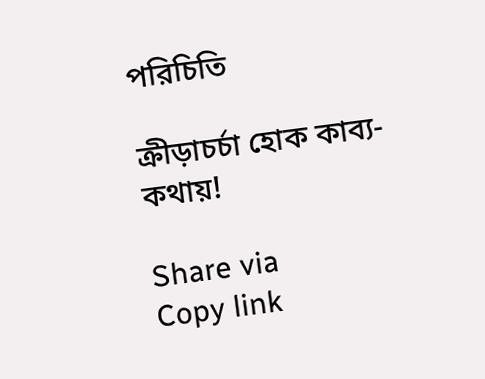পরিচিতি

ক্রীড়াচর্চা হোক কাব্য-কথায়!

Share via
Copy link